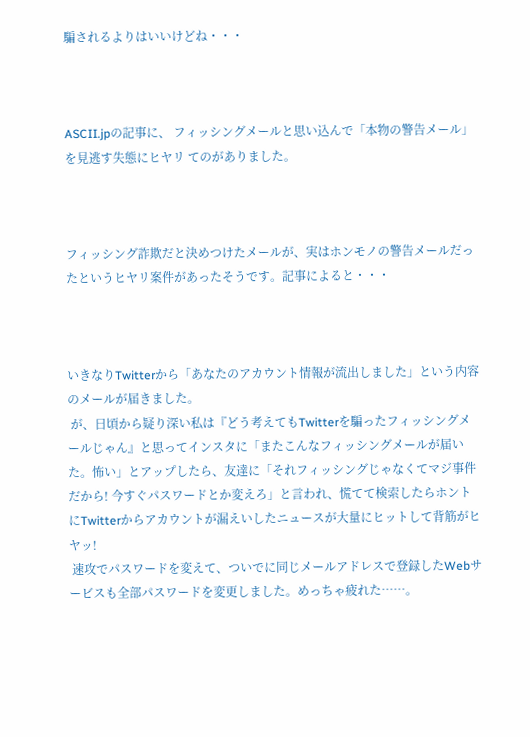騙されるよりはいいけどね・・・



ASCII.jpの記事に、 フィッシングメールと思い込んで「本物の警告メール」を見逃す失態にヒヤリ てのがありました。



フィッシング詐欺だと決めつけたメールが、実はホンモノの警告メールだったというヒヤリ案件があったそうです。記事によると・・・



いきなりTwitterから「あなたのアカウント情報が流出しました」という内容のメールが届きました。
 が、日頃から疑り深い私は『どう考えてもTwitterを騙ったフィッシングメールじゃん』と思ってインスタに「またこんなフィッシングメールが届いた。怖い」とアップしたら、友達に「それフィッシングじゃなくてマジ事件だから! 今すぐパスワードとか変えろ」と言われ、慌てて検索したらホントにTwitterからアカウントが漏えいしたニュースが大量にヒットして背筋がヒヤッ!
 速攻でパスワードを変えて、ついでに同じメールアドレスで登録したWebサービスも全部パスワードを変更しました。めっちゃ疲れた……。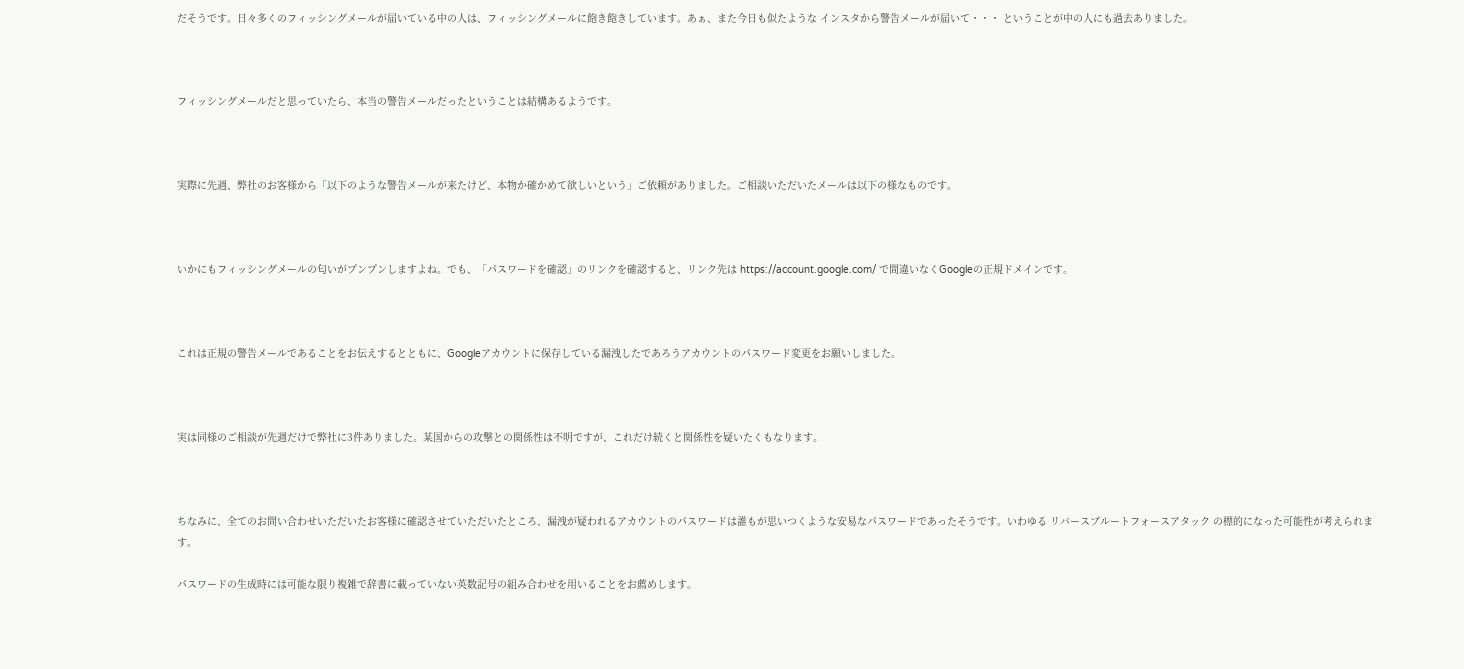だそうです。日々多くのフィッシングメールが届いている中の人は、フィッシングメールに飽き飽きしています。あぁ、また今日も似たような インスタから警告メールが届いて・・・ ということが中の人にも過去ありました。



フィッシングメールだと思っていたら、本当の警告メールだったということは結構あるようです。



実際に先週、弊社のお客様から「以下のような警告メールが来たけど、本物か確かめて欲しいという」ご依頼がありました。ご相談いただいたメールは以下の様なものです。



いかにもフィッシングメールの匂いがプンプンしますよね。でも、「パスワードを確認」のリンクを確認すると、リンク先は https://account.google.com/ で間違いなくGoogleの正規ドメインです。



これは正規の警告メールであることをお伝えするとともに、Googleアカウントに保存している漏洩したであろうアカウントのパスワード変更をお願いしました。



実は同様のご相談が先週だけで弊社に3件ありました。某国からの攻撃との関係性は不明ですが、これだけ続くと関係性を疑いたくもなります。



ちなみに、全てのお問い合わせいただいたお客様に確認させていただいたところ、漏洩が疑われるアカウントのパスワードは誰もが思いつくような安易なパスワードであったそうです。いわゆる リバースブルートフォースアタック の標的になった可能性が考えられます。

パスワードの生成時には可能な限り複雑で辞書に載っていない英数記号の組み合わせを用いることをお薦めします。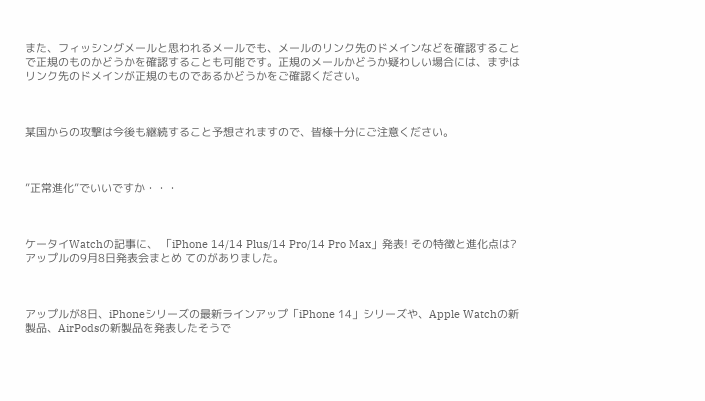また、フィッシングメールと思われるメールでも、メールのリンク先のドメインなどを確認することで正規のものかどうかを確認することも可能です。正規のメールかどうか疑わしい場合には、まずはリンク先のドメインが正規のものであるかどうかをご確認ください。



某国からの攻撃は今後も継続すること予想されますので、皆様十分にご注意ください。



”正常進化”でいいですか・・・



ケータイWatchの記事に、 「iPhone 14/14 Plus/14 Pro/14 Pro Max」発表! その特徴と進化点は? アップルの9月8日発表会まとめ てのがありました。



アップルが8日、iPhoneシリーズの最新ラインアップ「iPhone 14」シリーズや、Apple Watchの新製品、AirPodsの新製品を発表したそうで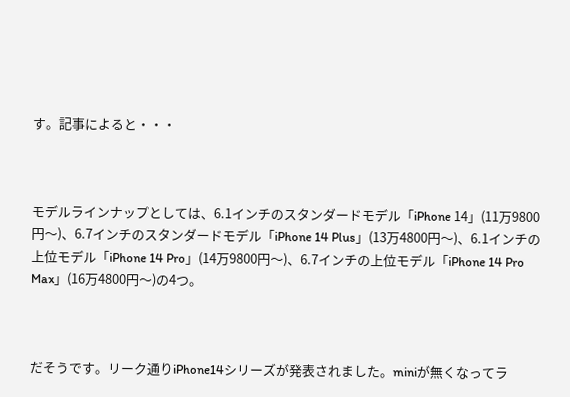す。記事によると・・・



モデルラインナップとしては、6.1インチのスタンダードモデル「iPhone 14」(11万9800円〜)、6.7インチのスタンダードモデル「iPhone 14 Plus」(13万4800円〜)、6.1インチの上位モデル「iPhone 14 Pro」(14万9800円〜)、6.7インチの上位モデル「iPhone 14 Pro Max」(16万4800円〜)の4つ。



だそうです。リーク通りiPhone14シリーズが発表されました。miniが無くなってラ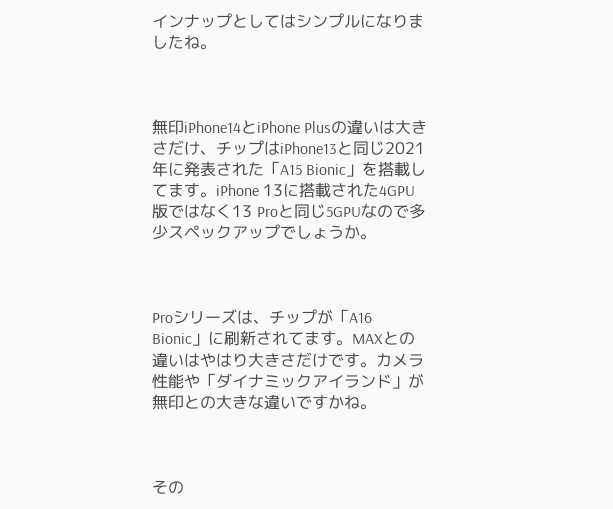インナップとしてはシンプルになりましたね。



無印iPhone14とiPhone Plusの違いは大きさだけ、チップはiPhone13と同じ2021年に発表された「A15 Bionic」を搭載してます。iPhone 13に搭載された4GPU版ではなく13 Proと同じ5GPUなので多少スペックアップでしょうか。



Proシリーズは、チップが「A16 Bionic」に刷新されてます。MAXとの違いはやはり大きさだけです。カメラ性能や「ダイナミックアイランド」が無印との大きな違いですかね。



その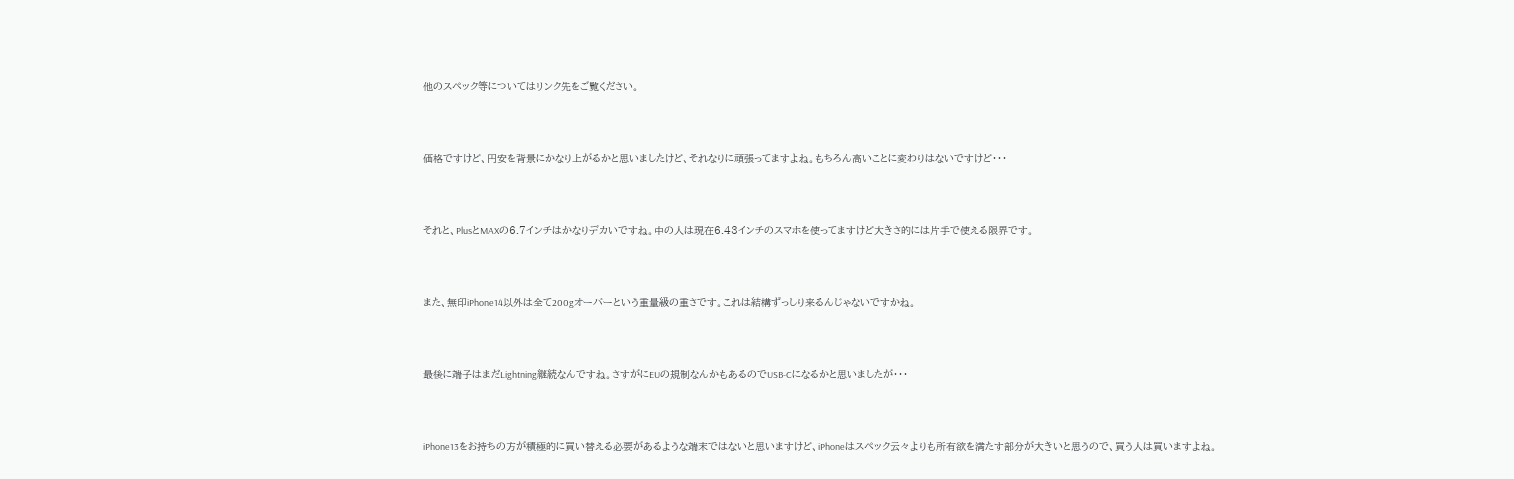他のスペック等についてはリンク先をご覧ください。



価格ですけど、円安を背景にかなり上がるかと思いましたけど、それなりに頑張ってますよね。もちろん高いことに変わりはないですけど・・・



それと、PlusとMAXの6.7インチはかなりデカいですね。中の人は現在6.43インチのスマホを使ってますけど大きさ的には片手で使える限界です。



また、無印iPhone14以外は全て200gオーバーという重量級の重さです。これは結構ずっしり来るんじゃないですかね。



最後に端子はまだLightning継続なんですね。さすがにEUの規制なんかもあるのでUSB-Cになるかと思いましたが・・・



iPhone13をお持ちの方が積極的に買い替える必要があるような端末ではないと思いますけど、iPhoneはスペック云々よりも所有欲を満たす部分が大きいと思うので、買う人は買いますよね。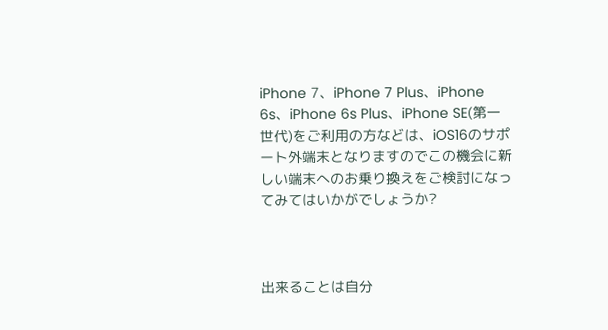iPhone 7、iPhone 7 Plus、iPhone 6s、iPhone 6s Plus、iPhone SE(第一世代)をご利用の方などは、iOS16のサポート外端末となりますのでこの機会に新しい端末へのお乗り換えをご検討になってみてはいかがでしょうか?



出来ることは自分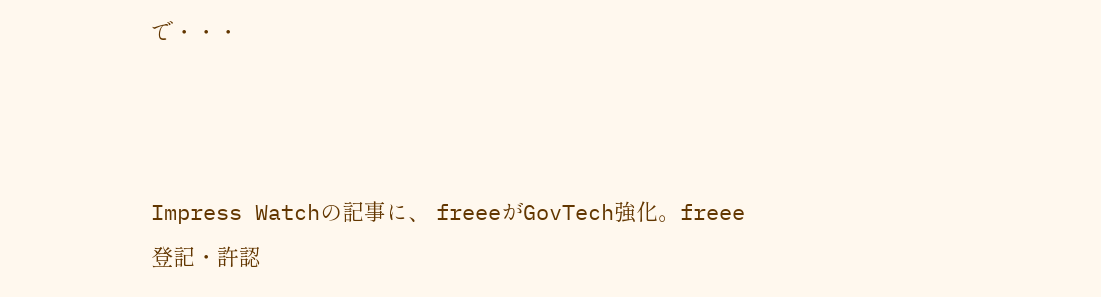で・・・



Impress Watchの記事に、 freeeがGovTech強化。freee登記・許認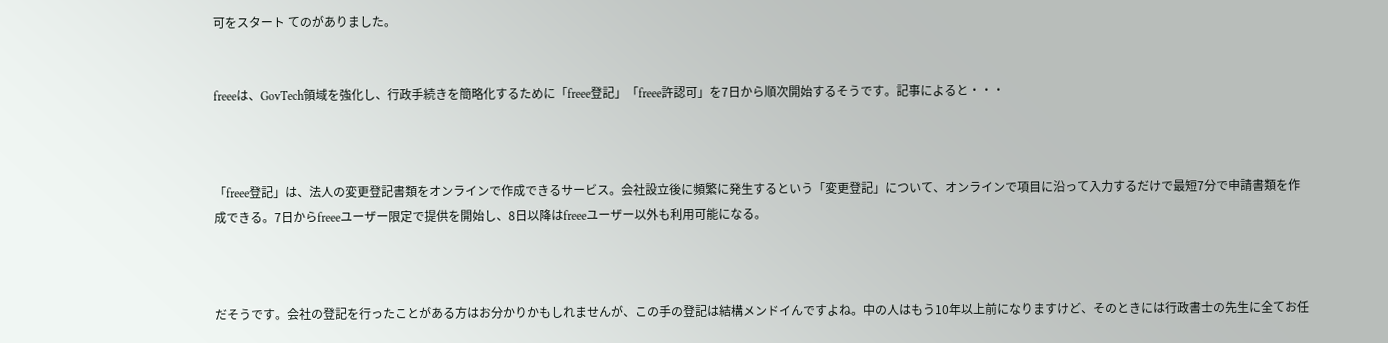可をスタート てのがありました。


freeeは、GovTech領域を強化し、行政手続きを簡略化するために「freee登記」「freee許認可」を7日から順次開始するそうです。記事によると・・・



「freee登記」は、法人の変更登記書類をオンラインで作成できるサービス。会社設立後に頻繁に発生するという「変更登記」について、オンラインで項目に沿って入力するだけで最短7分で申請書類を作成できる。7日からfreeeユーザー限定で提供を開始し、8日以降はfreeeユーザー以外も利用可能になる。



だそうです。会社の登記を行ったことがある方はお分かりかもしれませんが、この手の登記は結構メンドイんですよね。中の人はもう10年以上前になりますけど、そのときには行政書士の先生に全てお任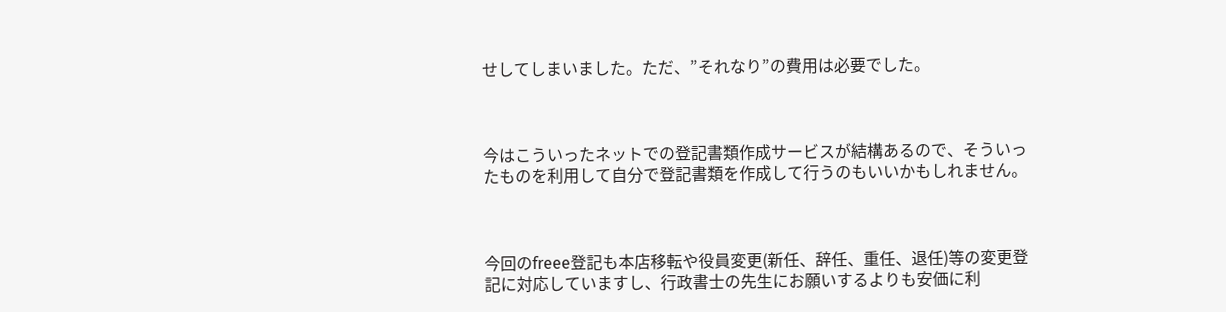せしてしまいました。ただ、”それなり”の費用は必要でした。



今はこういったネットでの登記書類作成サービスが結構あるので、そういったものを利用して自分で登記書類を作成して行うのもいいかもしれません。



今回のfreee登記も本店移転や役員変更(新任、辞任、重任、退任)等の変更登記に対応していますし、行政書士の先生にお願いするよりも安価に利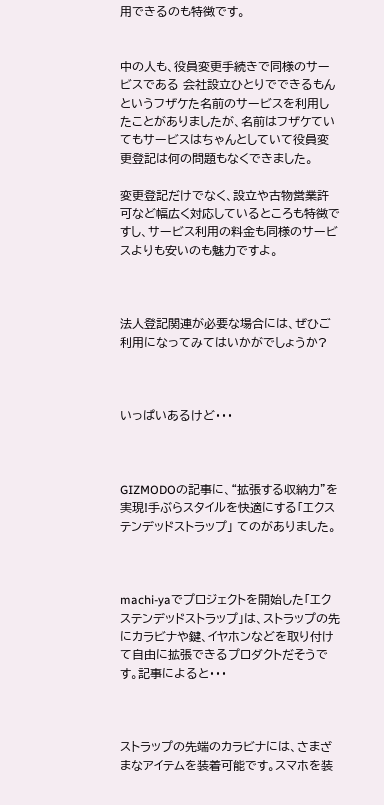用できるのも特徴です。


中の人も、役員変更手続きで同様のサービスである 会社設立ひとりでできるもん というフザケた名前のサービスを利用したことがありましたが、名前はフザケていてもサービスはちゃんとしていて役員変更登記は何の問題もなくできました。

変更登記だけでなく、設立や古物営業許可など幅広く対応しているところも特徴ですし、サービス利用の料金も同様のサービスよりも安いのも魅力ですよ。



法人登記関連が必要な場合には、ぜひご利用になってみてはいかがでしょうか?



いっぱいあるけど・・・



GIZMODOの記事に、“拡張する収納力”を実現!手ぶらスタイルを快適にする「エクステンデッドストラップ」 てのがありました。



machi-yaでプロジェクトを開始した「エクステンデッドストラップ」は、ストラップの先にカラビナや鍵、イヤホンなどを取り付けて自由に拡張できるプロダクトだそうです。記事によると・・・



ストラップの先端のカラビナには、さまざまなアイテムを装着可能です。スマホを装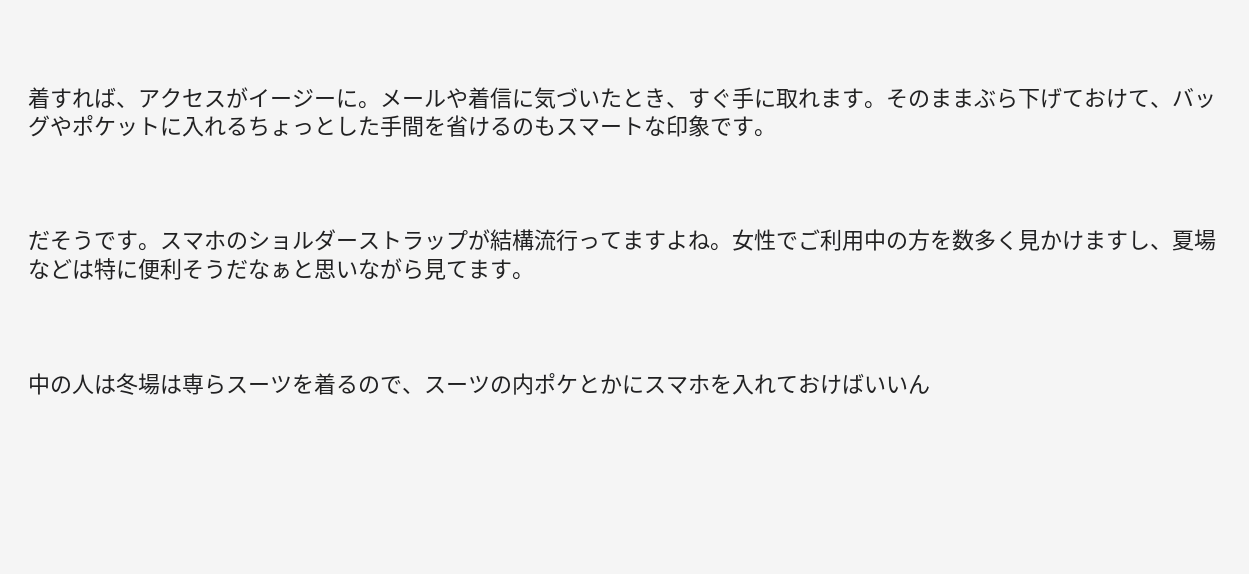着すれば、アクセスがイージーに。メールや着信に気づいたとき、すぐ手に取れます。そのままぶら下げておけて、バッグやポケットに入れるちょっとした手間を省けるのもスマートな印象です。



だそうです。スマホのショルダーストラップが結構流行ってますよね。女性でご利用中の方を数多く見かけますし、夏場などは特に便利そうだなぁと思いながら見てます。



中の人は冬場は専らスーツを着るので、スーツの内ポケとかにスマホを入れておけばいいん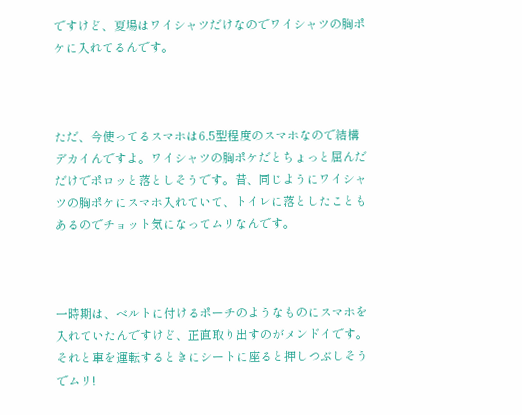ですけど、夏場はワイシャツだけなのでワイシャツの胸ポケに入れてるんです。



ただ、今使ってるスマホは6.5型程度のスマホなので結構デカイんですよ。ワイシャツの胸ポケだとちょっと屈んだだけでポロッと落としそうです。昔、同じようにワイシャツの胸ポケにスマホ入れていて、トイレに落としたこともあるのでチョット気になってムリなんです。



一時期は、ベルトに付けるポーチのようなものにスマホを入れていたんですけど、正直取り出すのがメンドイです。それと車を運転するときにシートに座ると押しつぶしそうでムリ!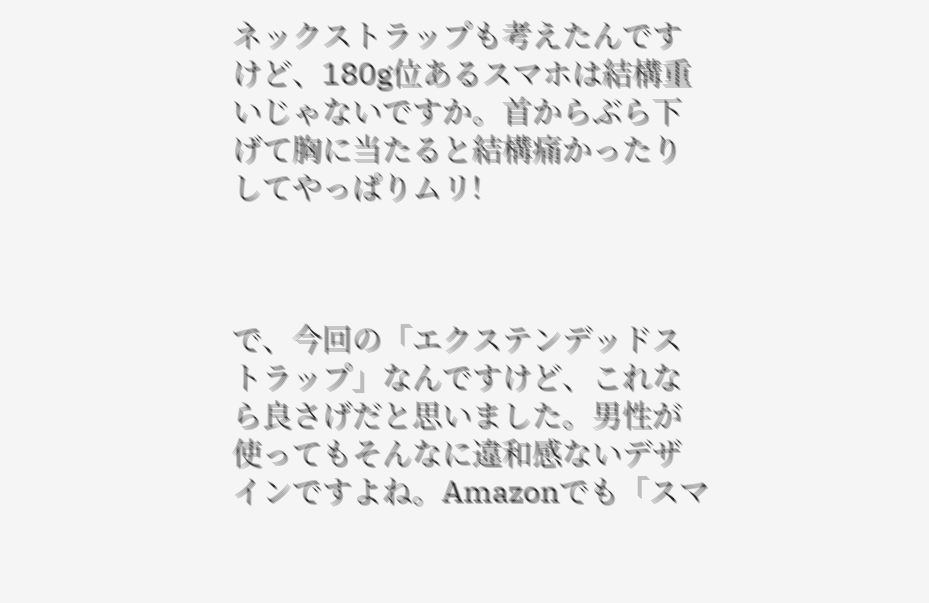ネックストラップも考えたんですけど、180g位あるスマホは結構重いじゃないですか。首からぶら下げて胸に当たると結構痛かったりしてやっぱりムリ!



で、今回の「エクステンデッドストラップ」なんですけど、これなら良さげだと思いました。男性が使ってもそんなに違和感ないデザインですよね。Amazonでも「スマ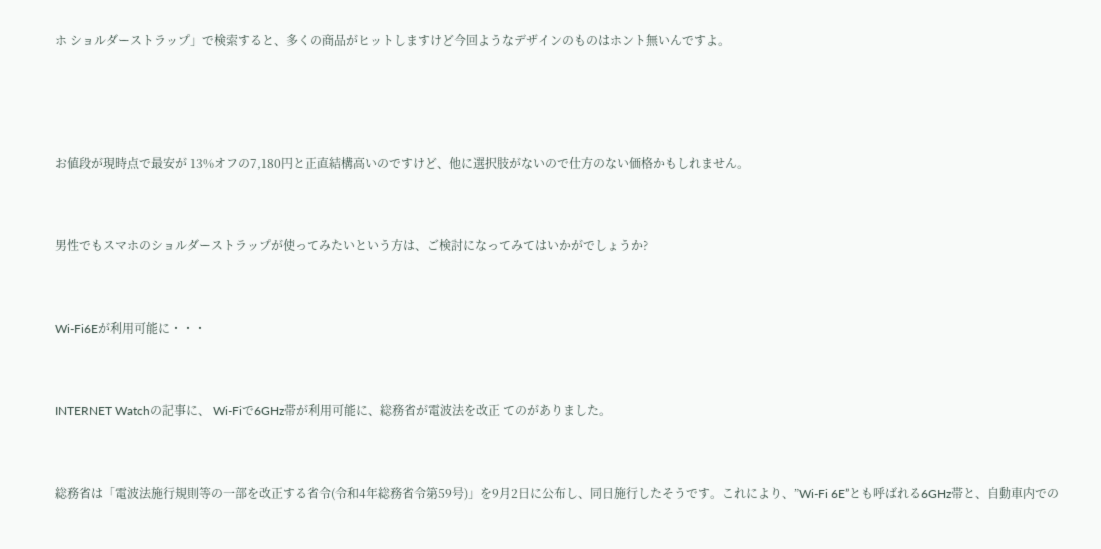ホ ショルダーストラップ」で検索すると、多くの商品がヒットしますけど今回ようなデザインのものはホント無いんですよ。





お値段が現時点で最安が 13%オフの7,180円と正直結構高いのですけど、他に選択肢がないので仕方のない価格かもしれません。



男性でもスマホのショルダーストラップが使ってみたいという方は、ご検討になってみてはいかがでしょうか?



Wi-Fi6Eが利用可能に・・・



INTERNET Watchの記事に、 Wi-Fiで6GHz帯が利用可能に、総務省が電波法を改正 てのがありました。



総務省は「電波法施行規則等の一部を改正する省令(令和4年総務省令第59号)」を9月2日に公布し、同日施行したそうです。これにより、”Wi-Fi 6E”とも呼ばれる6GHz帯と、自動車内での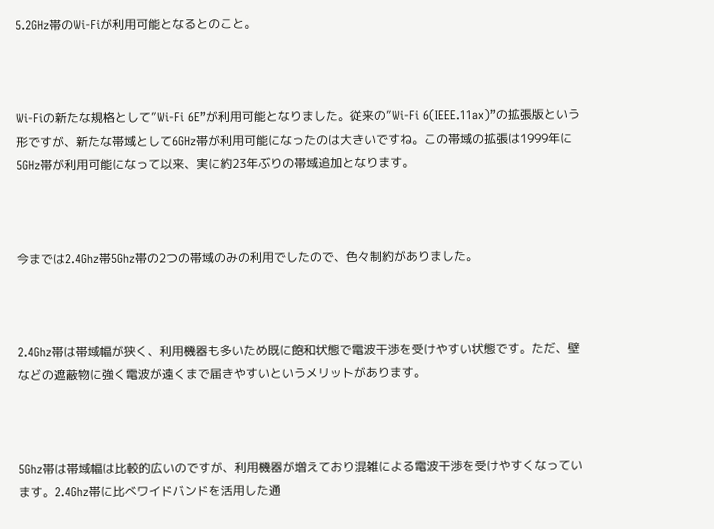5.2GHz帯のWi-Fiが利用可能となるとのこと。



Wi-Fiの新たな規格として”Wi-Fi 6E”が利用可能となりました。従来の”Wi-Fi 6(IEEE.11ax)”の拡張版という形ですが、新たな帯域として6GHz帯が利用可能になったのは大きいですね。この帯域の拡張は1999年に5GHz帯が利用可能になって以来、実に約23年ぶりの帯域追加となります。



今までは2.4Ghz帯5Ghz帯の2つの帯域のみの利用でしたので、色々制約がありました。



2.4Ghz帯は帯域幅が狭く、利用機器も多いため既に飽和状態で電波干渉を受けやすい状態です。ただ、壁などの遮蔽物に強く電波が遠くまで届きやすいというメリットがあります。



5Ghz帯は帯域幅は比較的広いのですが、利用機器が増えており混雑による電波干渉を受けやすくなっています。2.4Ghz帯に比べワイドバンドを活用した通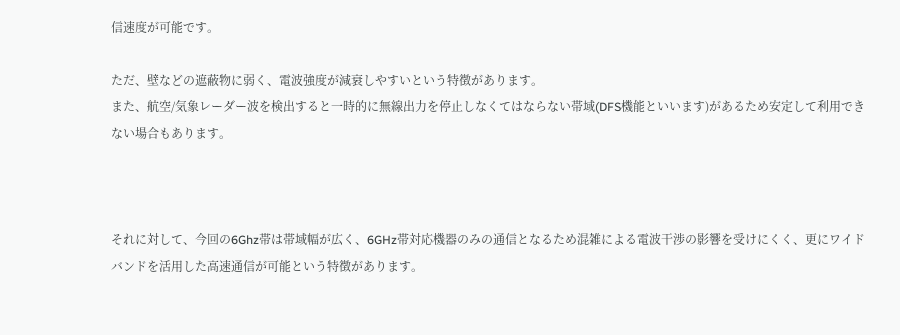信速度が可能です。

ただ、壁などの遮蔽物に弱く、電波強度が減衰しやすいという特徴があります。
また、航空/気象レーダー波を検出すると一時的に無線出力を停止しなくてはならない帯域(DFS機能といいます)があるため安定して利用できない場合もあります。



それに対して、今回の6Ghz帯は帯域幅が広く、6GHz帯対応機器のみの通信となるため混雑による電波干渉の影響を受けにくく、更にワイドバンドを活用した高速通信が可能という特徴があります。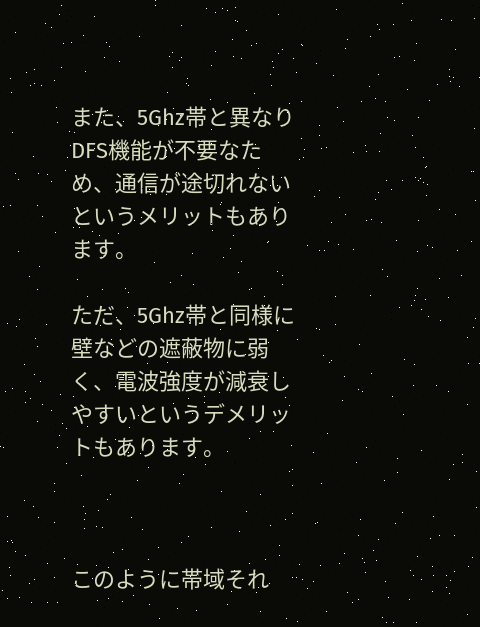また、5Ghz帯と異なりDFS機能が不要なため、通信が途切れないというメリットもあります。

ただ、5Ghz帯と同様に壁などの遮蔽物に弱く、電波強度が減衰しやすいというデメリットもあります。



このように帯域それ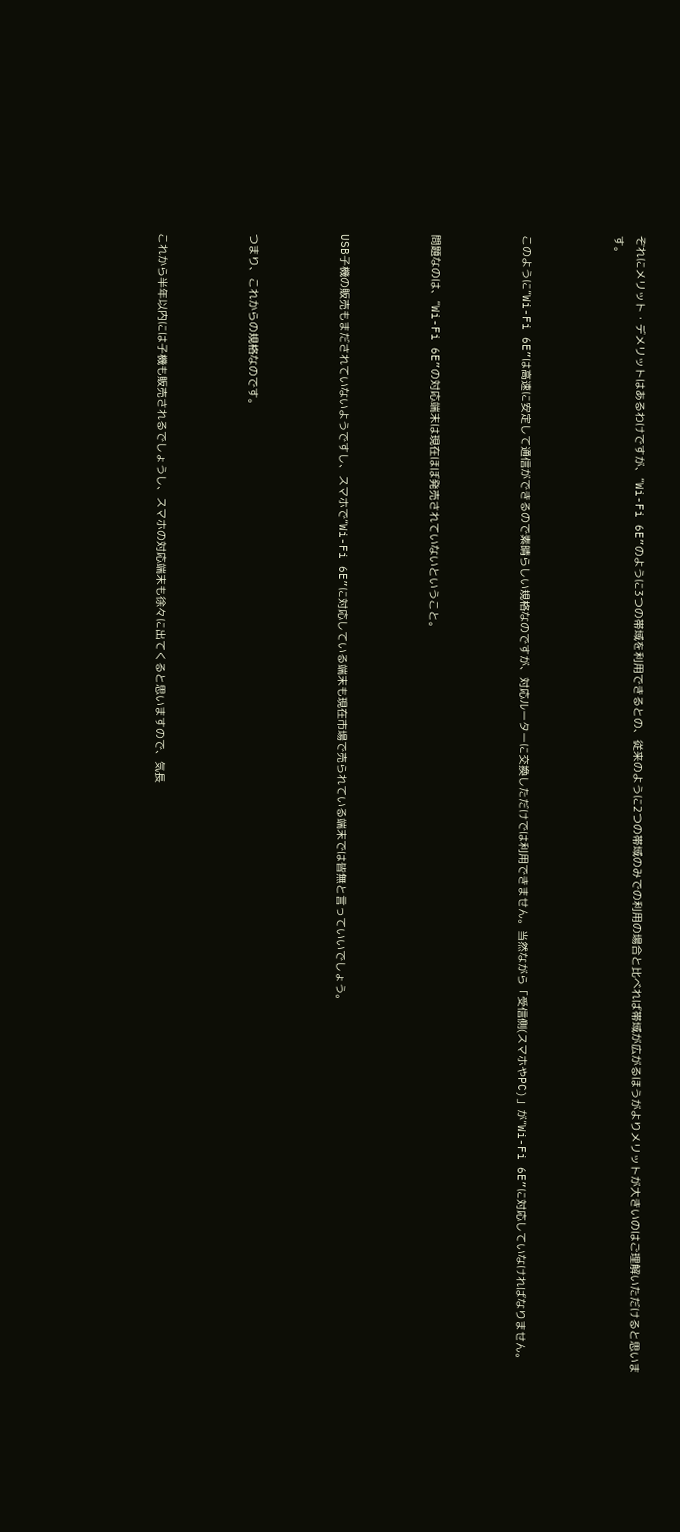ぞれにメリット・デメリットはあるわけですが、”Wi-Fi 6E”のように3つの帯域を利用できるとの、従来のように2つの帯域のみでの利用の場合と比べれば帯域が広がるほうがよりメリットが大きいのはご理解いただけると思います。



このように”Wi-Fi 6E”は高速に安定して通信ができるので素晴らしい規格なのですが、対応ルーターに交換しただけでは利用できません。当然ながら「受信側(スマホやPC)」が”Wi-Fi 6E”に対応していなければなりません。



問題なのは、”Wi-Fi 6E”の対応端末は現在ほぼ発売されていないということ。



USB子機の販売もまだされていないようですし、スマホで”Wi-Fi 6E”に対応している端末も現在市場で売られている端末では皆無と言っていいでしょう。



つまり、これからの規格なのです。



これから半年以内には子機も販売されるでしょうし、スマホの対応端末も徐々に出てくると思いますので、気長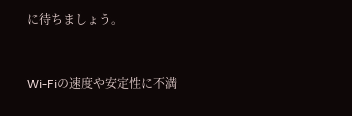に待ちましょう。



Wi-Fiの速度や安定性に不満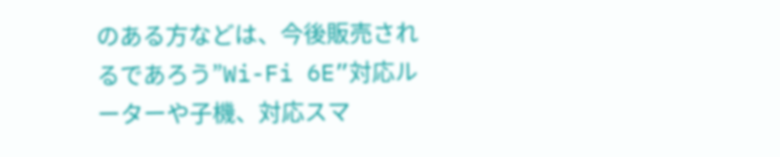のある方などは、今後販売されるであろう”Wi-Fi 6E”対応ルーターや子機、対応スマ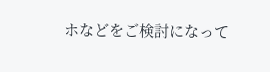ホなどをご検討になって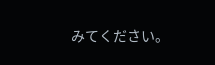みてください。